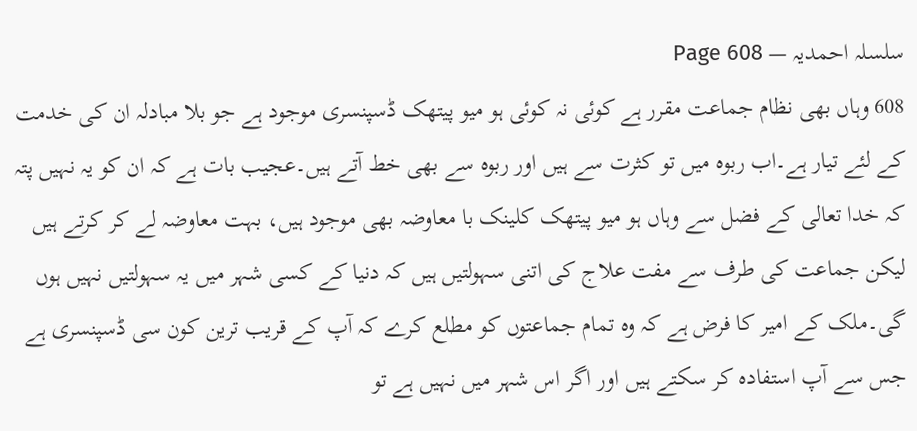سلسلہ احمدیہ — Page 608
608 وہاں بھی نظام جماعت مقرر ہے کوئی نہ کوئی ہو میو پیتھک ڈسپنسری موجود ہے جو بلا مبادلہ ان کی خدمت کے لئے تیار ہے۔اب ربوہ میں تو کثرت سے ہیں اور ربوہ سے بھی خط آتے ہیں۔عجیب بات ہے کہ ان کو یہ نہیں پتہ کہ خدا تعالی کے فضل سے وہاں ہو میو پیتھک کلینک با معاوضہ بھی موجود ہیں، بہت معاوضہ لے کر کرتے ہیں لیکن جماعت کی طرف سے مفت علاج کی اتنی سہولتیں ہیں کہ دنیا کے کسی شہر میں یہ سہولتیں نہیں ہوں گی۔ملک کے امیر کا فرض ہے کہ وہ تمام جماعتوں کو مطلع کرے کہ آپ کے قریب ترین کون سی ڈسپنسری ہے جس سے آپ استفادہ کر سکتے ہیں اور اگر اس شہر میں نہیں ہے تو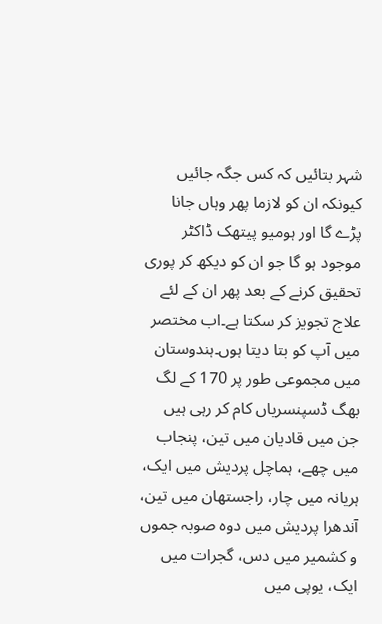شہر بتائیں کہ کس جگہ جائیں کیونکہ ان کو لازما پھر وہاں جانا پڑے گا اور ہومیو پیتھک ڈاکٹر موجود ہو گا جو ان کو دیکھ کر پوری تحقیق کرنے کے بعد پھر ان کے لئے علاج تجویز کر سکتا ہے۔اب مختصر میں آپ کو بتا دیتا ہوں۔ہندوستان میں مجموعی طور پر 170 کے لگ بھگ ڈسپنسریاں کام کر رہی ہیں جن میں قادیان میں تین، پنجاب میں چھے، ہماچل پردیش میں ایک، ہریانہ میں چار، راجستھان میں تین، آندھرا پردیش میں دوہ صوبہ جموں و کشمیر میں دس، گجرات میں ایک، یوپی میں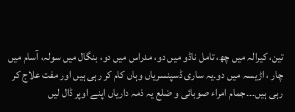تین، کیرالہ میں چھ، تامل ناڈو میں دو، مدراس میں دو، بنگال میں سولہ، آسام میں چار ، اڑیسہ میں دو۔یہ ساری ڈسپنسریاں وہاں کام کر رہی ہیں اور مفت علاج کر رہی ہیں۔۔۔جمام امراء صوبائی و ضلع یہ ذمہ داریاں اپنے اوپر ڈال لیں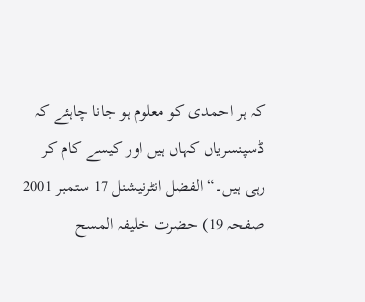کہ ہر احمدی کو معلوم ہو جانا چاہئے کہ ڈسپنسریاں کہاں ہیں اور کیسے کام کر رہی ہیں۔“ الفضل انٹرنیشنل 17 ستمبر 2001 صفحہ 19) حضرت خلیفہ المسح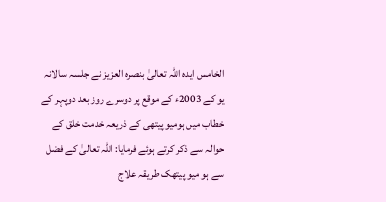الخامس ایدہ اللہ تعالیٰ بنصرہ العزیز نے جلسہ سالانہ یو کے 2003ء کے موقع پر دوسرے روز بعد دوپہر کے خطاب میں ہومیو پیتھی کے ذریعہ خدمت خلق کے حوالہ سے ذکر کرتے ہوئے فرمایا: اللہ تعالیٰ کے فضل سے ہو میو پیتھک طریقہ علاج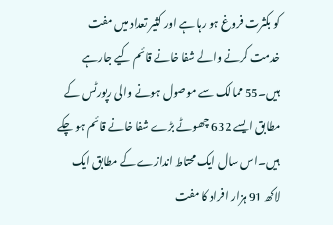کو بکثرت فروغ ہو رہا ہے اور کثیر تعداد میں مفت خدمت کرنے والے شفا خانے قائم کیے جارہے ہیں۔55 ممالک سے موصول ہونے والی رپورٹس کے مطابق ایسے 632 چھوٹے بڑے شفا خانے قائم ہو چکے ہیں۔اس سال ایک محتاط اندازے کے مطابق ایک لاکھ 91 ہزار افراد کا مفت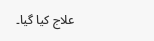علاج کیا گیا۔